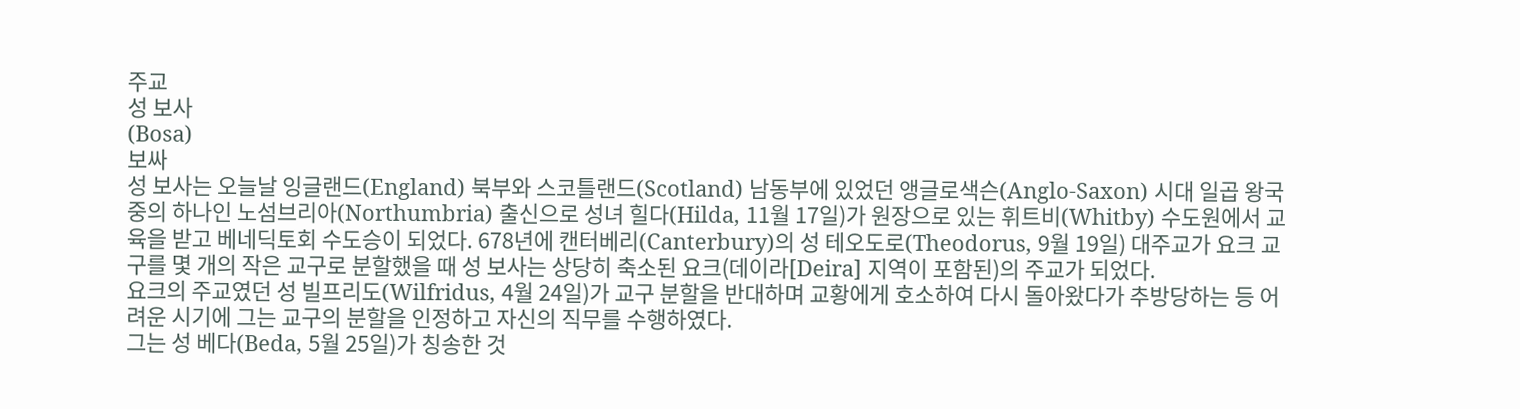주교
성 보사
(Bosa)
보싸
성 보사는 오늘날 잉글랜드(England) 북부와 스코틀랜드(Scotland) 남동부에 있었던 앵글로색슨(Anglo-Saxon) 시대 일곱 왕국 중의 하나인 노섬브리아(Northumbria) 출신으로 성녀 힐다(Hilda, 11월 17일)가 원장으로 있는 휘트비(Whitby) 수도원에서 교육을 받고 베네딕토회 수도승이 되었다. 678년에 캔터베리(Canterbury)의 성 테오도로(Theodorus, 9월 19일) 대주교가 요크 교구를 몇 개의 작은 교구로 분할했을 때 성 보사는 상당히 축소된 요크(데이라[Deira] 지역이 포함된)의 주교가 되었다.
요크의 주교였던 성 빌프리도(Wilfridus, 4월 24일)가 교구 분할을 반대하며 교황에게 호소하여 다시 돌아왔다가 추방당하는 등 어려운 시기에 그는 교구의 분할을 인정하고 자신의 직무를 수행하였다.
그는 성 베다(Beda, 5월 25일)가 칭송한 것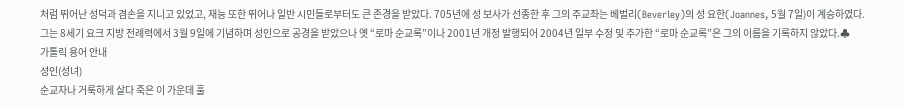처럼 뛰어난 성덕과 겸손을 지니고 있었고, 재능 또한 뛰어나 일반 시민들로부터도 큰 존경을 받았다. 705년에 성 보사가 선종한 후 그의 주교좌는 베벌리(Beverley)의 성 요한(Joannes, 5월 7일)이 계승하였다.
그는 8세기 요크 지방 전례력에서 3월 9일에 기념하며 성인으로 공경을 받았으나 옛 “로마 순교록”이나 2001년 개정 발행되어 2004년 일부 수정 및 추가한 “로마 순교록”은 그의 이름을 기록하지 않았다.♣
가톨릭 용어 안내
성인(성녀)
순교자나 거룩하게 살다 죽은 이 가운데 훌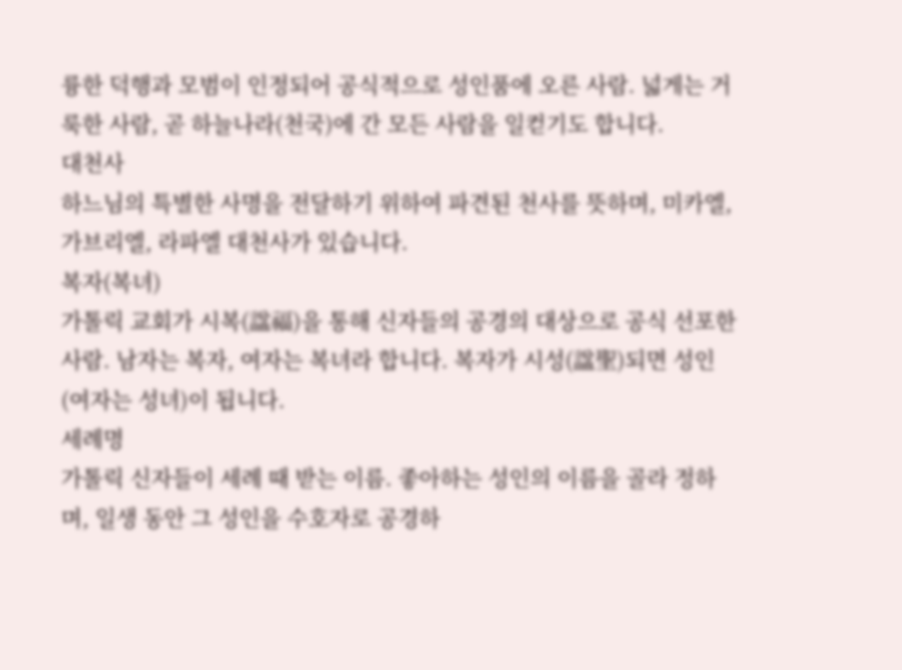륭한 덕행과 모범이 인정되어 공식적으로 성인품에 오른 사람. 넓게는 거룩한 사람, 곧 하늘나라(천국)에 간 모든 사람을 일컫기도 합니다.
대천사
하느님의 특별한 사명을 전달하기 위하여 파견된 천사를 뜻하며, 미카엘, 가브리엘, 라파엘 대천사가 있습니다.
복자(복녀)
가톨릭 교회가 시복(諡福)을 통해 신자들의 공경의 대상으로 공식 선포한 사람. 남자는 복자, 여자는 복녀라 합니다. 복자가 시성(諡聖)되면 성인(여자는 성녀)이 됩니다.
세례명
가톨릭 신자들이 세례 때 받는 이름. 좋아하는 성인의 이름을 골라 정하며, 일생 동안 그 성인을 수호자로 공경하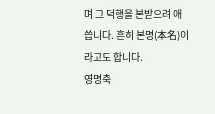며 그 덕행을 본받으려 애씁니다. 흔히 본명(本名)이라고도 합니다.
영명축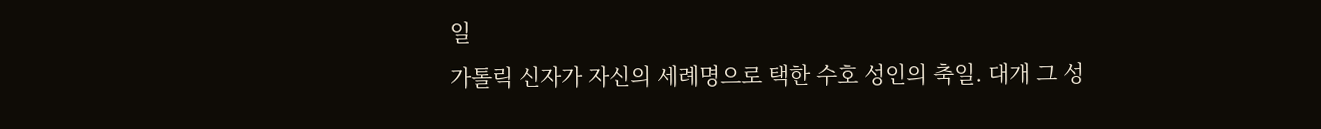일
가톨릭 신자가 자신의 세례명으로 택한 수호 성인의 축일. 대개 그 성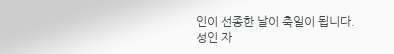인이 선종한 날이 축일이 됩니다.
성인 자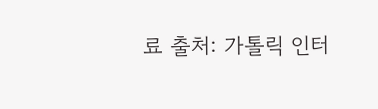료 출처: 가톨릭 인터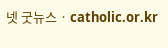넷 굿뉴스 · catholic.or.kr